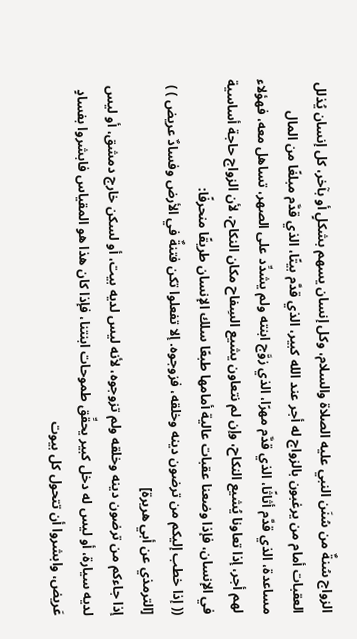الزواج سُنةٌ من سُنَن النبي عليه الصلاة والسلام، وكل إنسان يسهم بشكلٍ أو بآخر، كل إنسان يُذلل العقبات أمام من يرغبون بالزواج له أجر عند الله كبير، الذي قدَّم بيتًا، الذي قدَّم مبلغًا من المال مساعدة، الذي قدَّم أثاثًا، الذي قدَّم مهرًا، الذي زوَّج ابنته ولم يشدِّد على الصهر، تساهل معه، فهؤلاء لهم أجر، إذا تعاونا يُشيع النكاح، وإن لم نتعاون يشيع السِفاح مكان النكاح، لأن الزواج حاجة أساسية في الإنسان، فإذا وضعنا عقبات عالية أمامها طبعًا سلك الإنسان طريقًا منحرفًا:
(( إذا خطب إليكم من ترضون دينه وخلقه، فزوجوه. إلا تفعلوا تكن فتنةٌ في الأرض وفسادٌ عريض ) )
[الترمذي عن أبي هريرة]
إذا جاءكم من ترضون دينه وخلقه ولم تزوجوه، لأنه ليس لديه بيت، أو لسكن خارج دمشق، أو ليس لديه سيارة، أو ليس له دخل كبير يحقِّق طموحات ابنتنا، فإذا كان هذا هو المقياس فابشروا بفسادٍ عَريض، وابشروا أن تتحول كل بيوت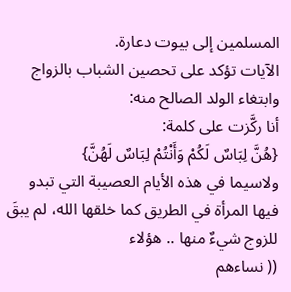المسلمين إلى بيوت دعارة.
الآيات تؤكد على تحصين الشباب بالزواج وابتغاء الولد الصالح منه:
أنا ركَّزت على كلمة:
{هُنَّ لِبَاسٌ لَكُمْ وَأَنْتُمْ لِبَاسٌ لَهُنَّ}
ولاسيما في هذه الأيام العصيبة التي تبدو فيها المرأة في الطريق كما خلقها الله، لم يبقَ للزوج شيءٌ منها .. هؤلاء
(( نساءهم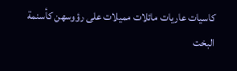كاسيات عاريات مائلات مميلات على رؤوسهن كأسنمة البخت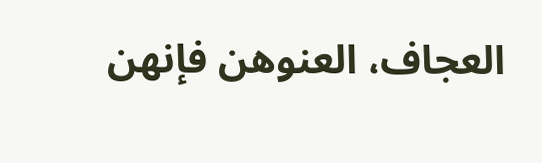العجاف، العنوهن فإنهن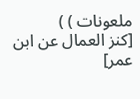ملعونات ) )
[كنز العمال عن ابن عمر]